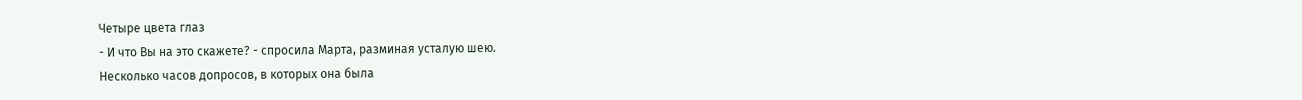Четыре цвета глаз
- И что Вы на это скажете? - спросила Марта, разминая усталую шею.
Несколько часов допросов, в которых она была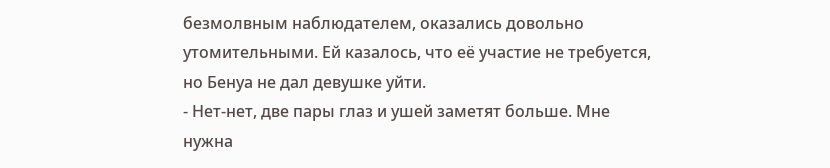безмолвным наблюдателем, оказались довольно утомительными. Ей казалось, что её участие не требуется, но Бенуа не дал девушке уйти.
- Нет-нет, две пары глаз и ушей заметят больше. Мне нужна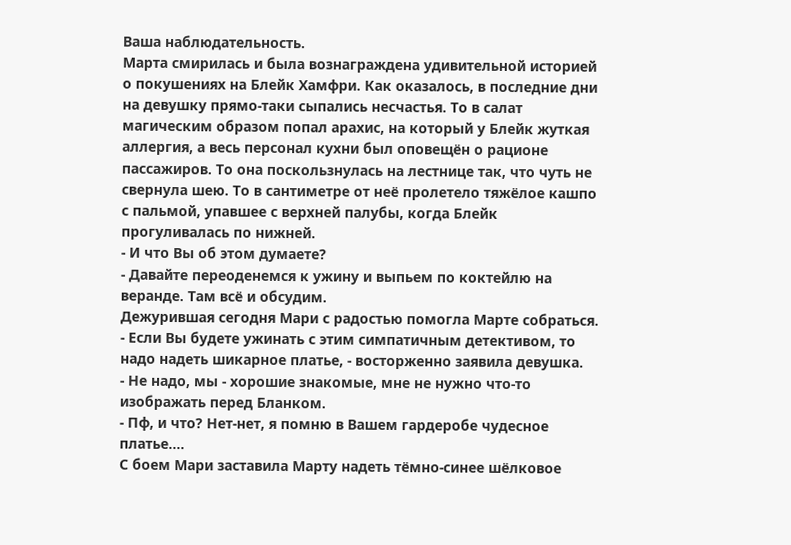Ваша наблюдательность.
Марта смирилась и была вознаграждена удивительной историей о покушениях на Блейк Хамфри. Как оказалось, в последние дни на девушку прямо-таки сыпались несчастья. То в салат магическим образом попал арахис, на который у Блейк жуткая аллергия, а весь персонал кухни был оповещён о рационе пассажиров. То она поскользнулась на лестнице так, что чуть не свернула шею. То в сантиметре от неё пролетело тяжёлое кашпо с пальмой, упавшее с верхней палубы, когда Блейк прогуливалась по нижней.
- И что Вы об этом думаете?
- Давайте переоденемся к ужину и выпьем по коктейлю на веранде. Там всё и обсудим.
Дежурившая сегодня Мари с радостью помогла Марте собраться.
- Если Вы будете ужинать с этим симпатичным детективом, то надо надеть шикарное платье, - восторженно заявила девушка.
- Не надо, мы - хорошие знакомые, мне не нужно что-то изображать перед Бланком.
- Пф, и что? Нет-нет, я помню в Вашем гардеробе чудесное платье....
С боем Мари заставила Марту надеть тёмно-синее шёлковое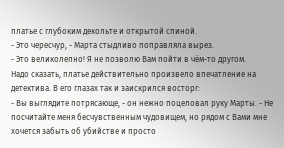платье с глубоким декольте и открытой спиной.
- Это чересчур, - Марта стыдливо поправляла вырез.
- Это великолепно! Я не позволю Вам пойти в чём-то другом.
Надо сказать, платье действительно произвело впечатление на детектива. В его глазах так и заискрился восторг:
- Вы выглядите потрясающе, - он нежно поцеловал руку Марты. - Не посчитайте меня бесчувственным чудовищем, но рядом с Вами мне хочется забыть об убийстве и просто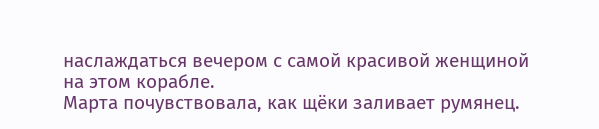наслаждаться вечером с самой красивой женщиной на этом корабле.
Марта почувствовала, как щёки заливает румянец.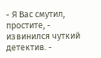- Я Вас смутил, простите, - извинился чуткий детектив. -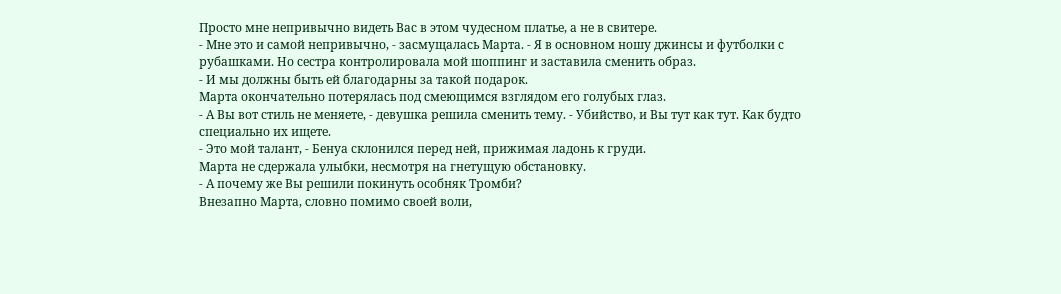Просто мне непривычно видеть Вас в этом чудесном платье, а не в свитере.
- Мне это и самой непривычно, - засмущалась Марта. - Я в основном ношу джинсы и футболки с рубашками. Но сестра контролировала мой шоппинг и заставила сменить образ.
- И мы должны быть ей благодарны за такой подарок.
Марта окончательно потерялась под смеющимся взглядом его голубых глаз.
- А Вы вот стиль не меняете, - девушка решила сменить тему. - Убийство, и Вы тут как тут. Как будто специально их ищете.
- Это мой талант, - Бенуа склонился перед ней, прижимая ладонь к груди.
Марта не сдержала улыбки, несмотря на гнетущую обстановку.
- А почему же Вы решили покинуть особняк Тромби?
Внезапно Марта, словно помимо своей воли,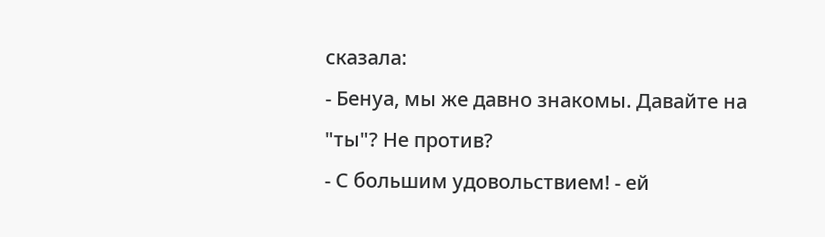сказала:
- Бенуа, мы же давно знакомы. Давайте на "ты"? Не против?
- С большим удовольствием! - ей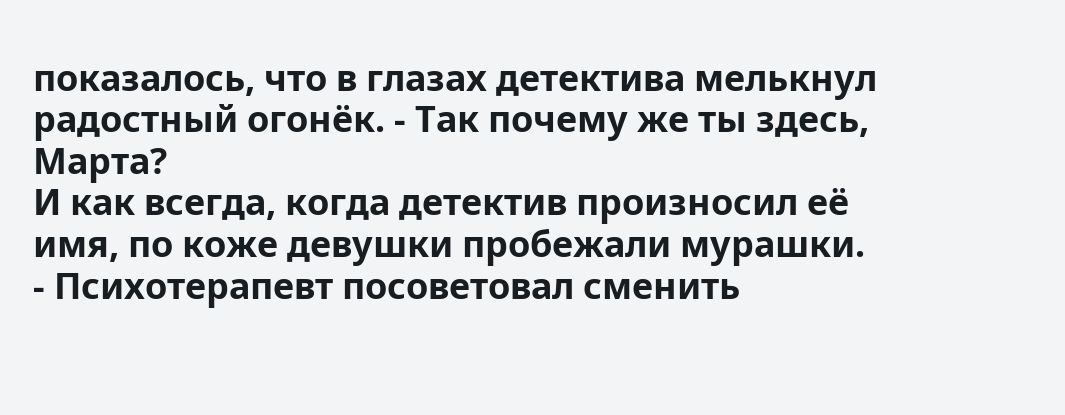показалось, что в глазах детектива мелькнул радостный огонёк. - Так почему же ты здесь, Марта?
И как всегда, когда детектив произносил её имя, по коже девушки пробежали мурашки.
- Психотерапевт посоветовал сменить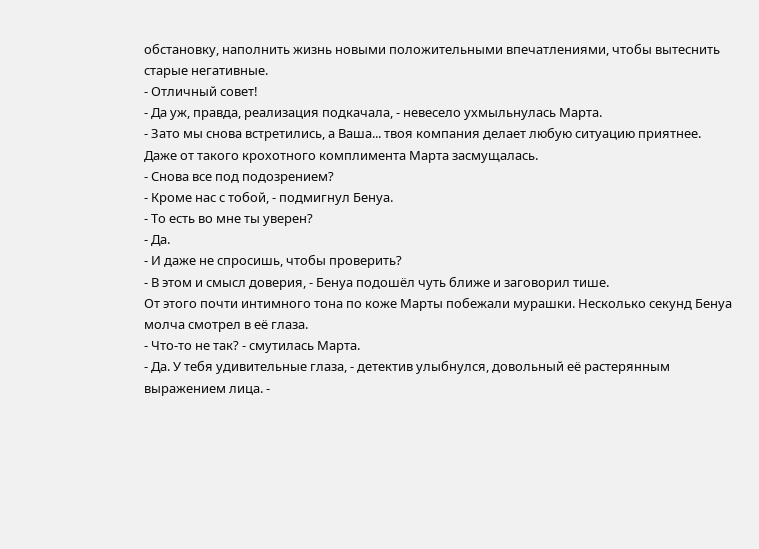обстановку, наполнить жизнь новыми положительными впечатлениями, чтобы вытеснить старые негативные.
- Отличный совет!
- Да уж, правда, реализация подкачала, - невесело ухмыльнулась Марта.
- Зато мы снова встретились, а Ваша... твоя компания делает любую ситуацию приятнее.
Даже от такого крохотного комплимента Марта засмущалась.
- Снова все под подозрением?
- Кроме нас с тобой, - подмигнул Бенуа.
- То есть во мне ты уверен?
- Да.
- И даже не спросишь, чтобы проверить?
- В этом и смысл доверия, - Бенуа подошёл чуть ближе и заговорил тише.
От этого почти интимного тона по коже Марты побежали мурашки. Несколько секунд Бенуа молча смотрел в её глаза.
- Что-то не так? - смутилась Марта.
- Да. У тебя удивительные глаза, - детектив улыбнулся, довольный её растерянным выражением лица. -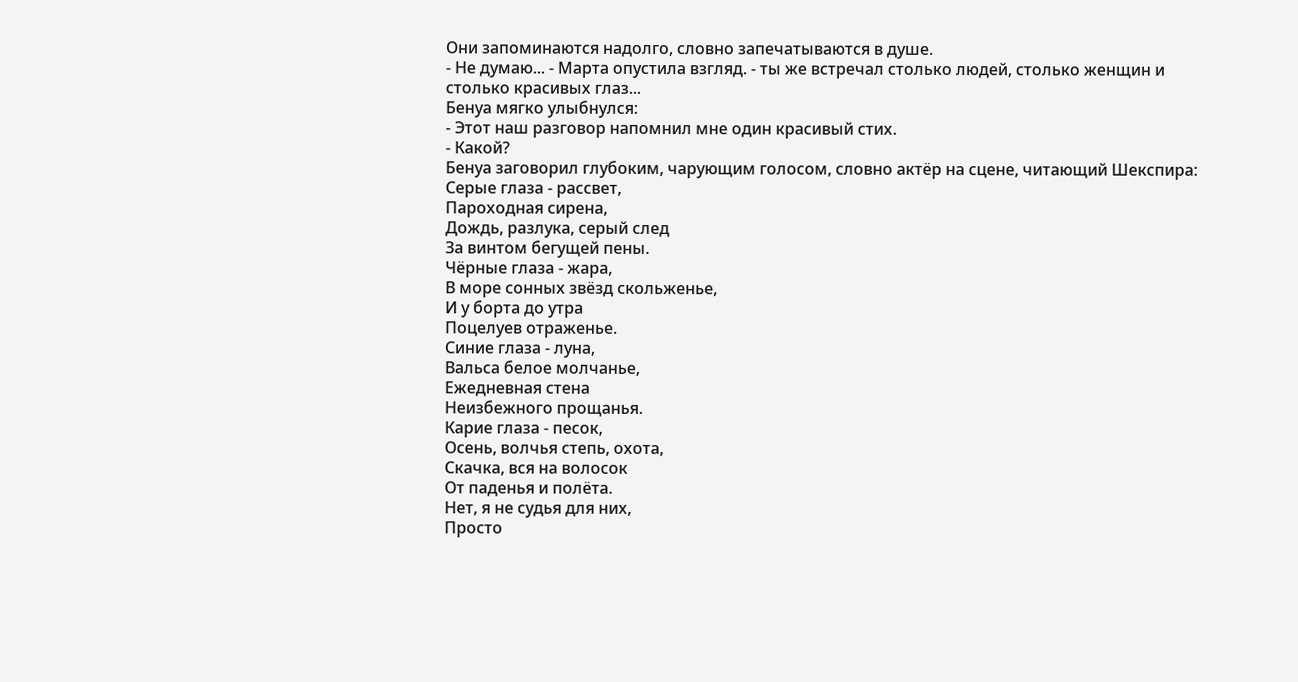Они запоминаются надолго, словно запечатываются в душе.
- Не думаю... - Марта опустила взгляд. - ты же встречал столько людей, столько женщин и столько красивых глаз...
Бенуа мягко улыбнулся:
- Этот наш разговор напомнил мне один красивый стих.
- Какой?
Бенуа заговорил глубоким, чарующим голосом, словно актёр на сцене, читающий Шекспира:
Серые глаза - рассвет,
Пароходная сирена,
Дождь, разлука, серый след
За винтом бегущей пены.
Чёрные глаза - жара,
В море сонных звёзд скольженье,
И у борта до утра
Поцелуев отраженье.
Синие глаза - луна,
Вальса белое молчанье,
Ежедневная стена
Неизбежного прощанья.
Карие глаза - песок,
Осень, волчья степь, охота,
Скачка, вся на волосок
От паденья и полёта.
Нет, я не судья для них,
Просто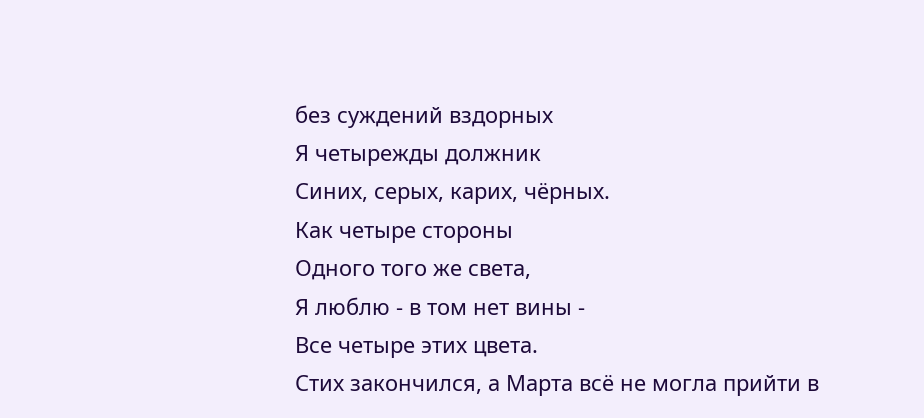без суждений вздорных
Я четырежды должник
Синих, серых, карих, чёрных.
Как четыре стороны
Одного того же света,
Я люблю - в том нет вины -
Все четыре этих цвета.
Стих закончился, а Марта всё не могла прийти в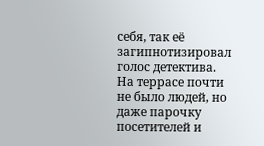себя, так её загипнотизировал голос детектива. На террасе почти не было людей, но даже парочку посетителей и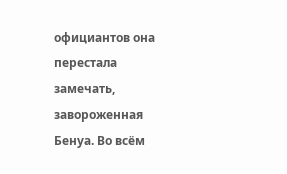официантов она перестала замечать, завороженная Бенуа. Во всём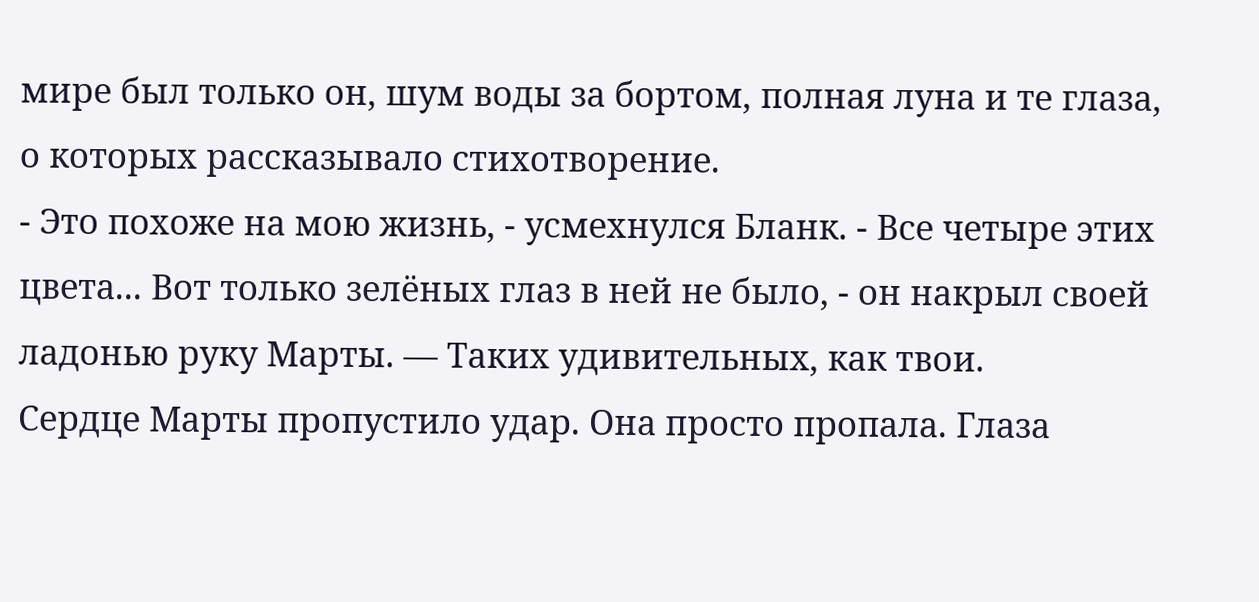мире был только он, шум воды за бортом, полная луна и те глаза, о которых рассказывало стихотворение.
- Это похоже на мою жизнь, - усмехнулся Бланк. - Все четыре этих цвета... Вот только зелёных глаз в ней не было, - он накрыл своей ладонью руку Марты. — Таких удивительных, как твои.
Сердце Марты пропустило удар. Она просто пропала. Глаза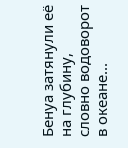Бенуа затянули её на глубину, словно водоворот в океане...